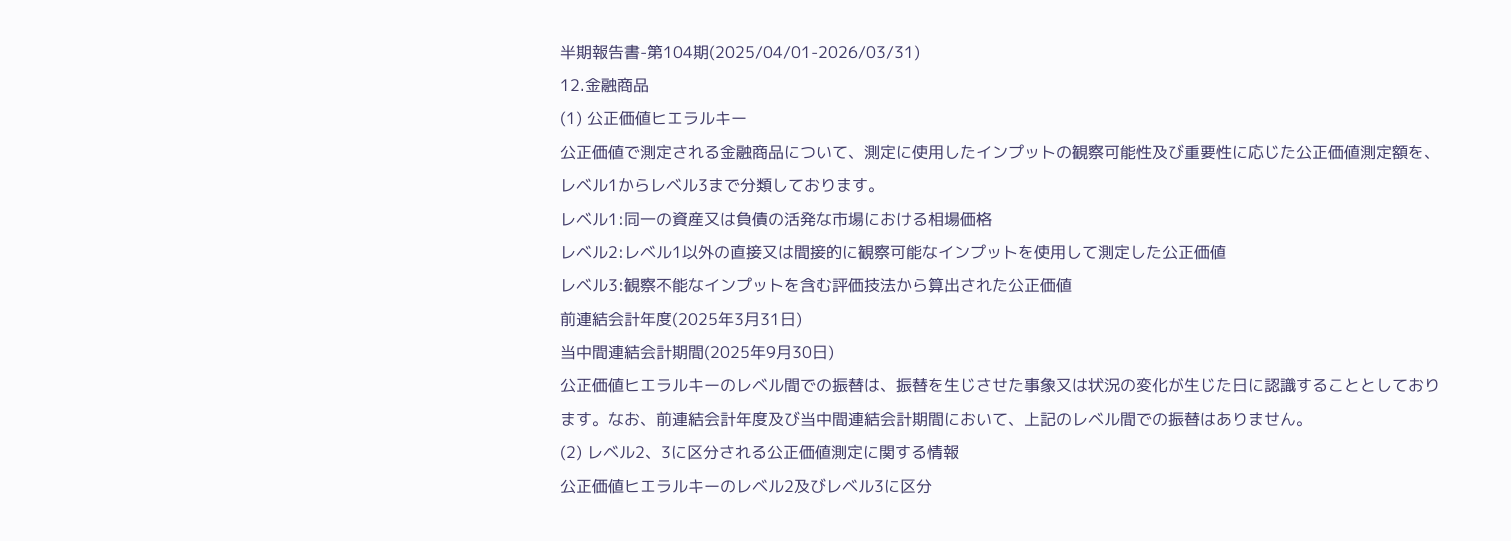半期報告書-第104期(2025/04/01-2026/03/31)
12.金融商品
(1) 公正価値ヒエラルキー
公正価値で測定される金融商品について、測定に使用したインプットの観察可能性及び重要性に応じた公正価値測定額を、レベル1からレベル3まで分類しております。
レベル1:同一の資産又は負債の活発な市場における相場価格
レベル2:レベル1以外の直接又は間接的に観察可能なインプットを使用して測定した公正価値
レベル3:観察不能なインプットを含む評価技法から算出された公正価値
前連結会計年度(2025年3月31日)
当中間連結会計期間(2025年9月30日)
公正価値ヒエラルキーのレベル間での振替は、振替を生じさせた事象又は状況の変化が生じた日に認識することとしております。なお、前連結会計年度及び当中間連結会計期間において、上記のレベル間での振替はありません。
(2) レベル2、3に区分される公正価値測定に関する情報
公正価値ヒエラルキーのレベル2及びレベル3に区分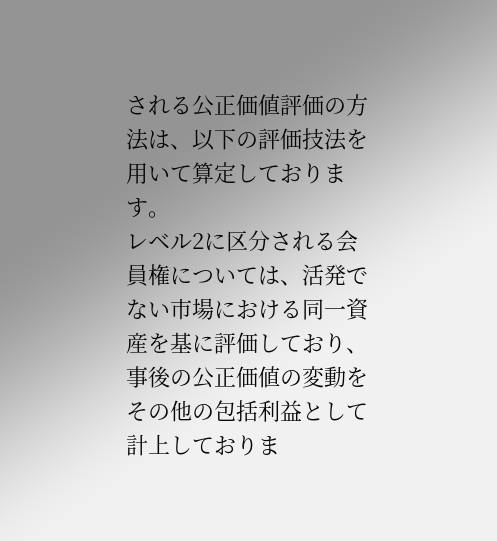される公正価値評価の方法は、以下の評価技法を用いて算定しております。
レベル2に区分される会員権については、活発でない市場における同一資産を基に評価しており、事後の公正価値の変動をその他の包括利益として計上しておりま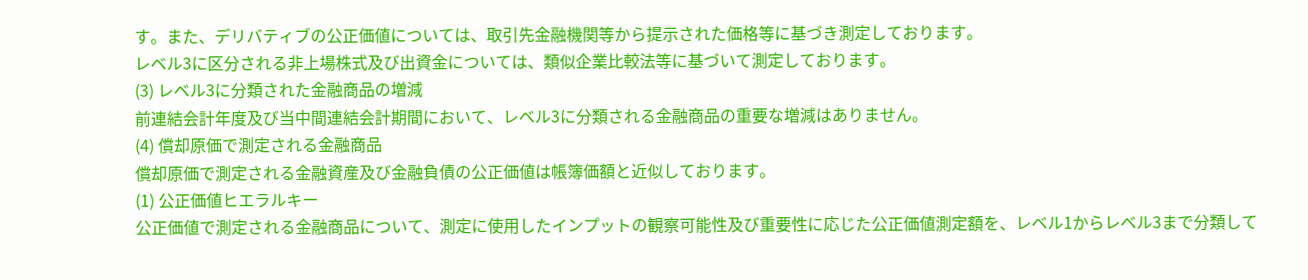す。また、デリバティブの公正価値については、取引先金融機関等から提示された価格等に基づき測定しております。
レベル3に区分される非上場株式及び出資金については、類似企業比較法等に基づいて測定しております。
(3) レベル3に分類された金融商品の増減
前連結会計年度及び当中間連結会計期間において、レベル3に分類される金融商品の重要な増減はありません。
(4) 償却原価で測定される金融商品
償却原価で測定される金融資産及び金融負債の公正価値は帳簿価額と近似しております。
(1) 公正価値ヒエラルキー
公正価値で測定される金融商品について、測定に使用したインプットの観察可能性及び重要性に応じた公正価値測定額を、レベル1からレベル3まで分類して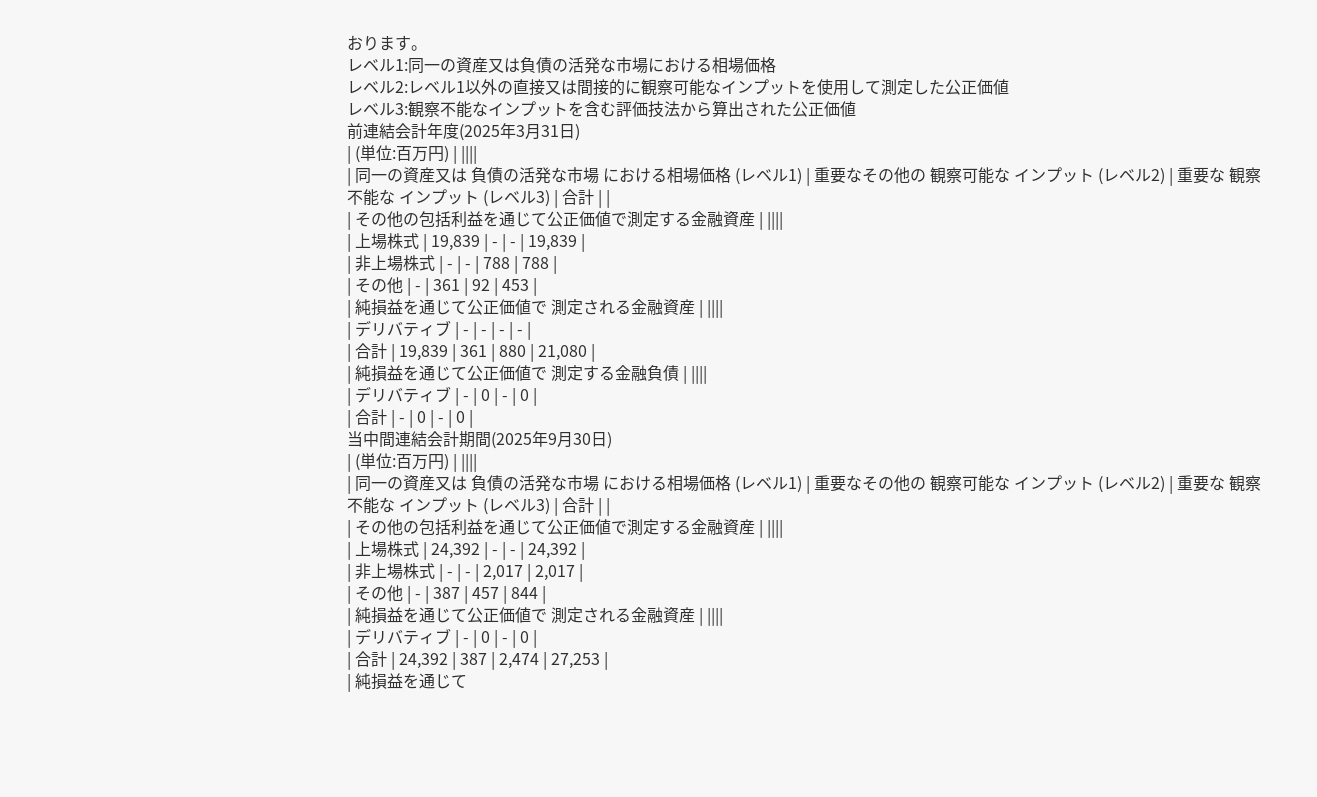おります。
レベル1:同一の資産又は負債の活発な市場における相場価格
レベル2:レベル1以外の直接又は間接的に観察可能なインプットを使用して測定した公正価値
レベル3:観察不能なインプットを含む評価技法から算出された公正価値
前連結会計年度(2025年3月31日)
| (単位:百万円) | ||||
| 同一の資産又は 負債の活発な市場 における相場価格 (レベル1) | 重要なその他の 観察可能な インプット (レベル2) | 重要な 観察不能な インプット (レベル3) | 合計 | |
| その他の包括利益を通じて公正価値で測定する金融資産 | ||||
| 上場株式 | 19,839 | - | - | 19,839 |
| 非上場株式 | - | - | 788 | 788 |
| その他 | - | 361 | 92 | 453 |
| 純損益を通じて公正価値で 測定される金融資産 | ||||
| デリバティブ | - | - | - | - |
| 合計 | 19,839 | 361 | 880 | 21,080 |
| 純損益を通じて公正価値で 測定する金融負債 | ||||
| デリバティブ | - | 0 | - | 0 |
| 合計 | - | 0 | - | 0 |
当中間連結会計期間(2025年9月30日)
| (単位:百万円) | ||||
| 同一の資産又は 負債の活発な市場 における相場価格 (レベル1) | 重要なその他の 観察可能な インプット (レベル2) | 重要な 観察不能な インプット (レベル3) | 合計 | |
| その他の包括利益を通じて公正価値で測定する金融資産 | ||||
| 上場株式 | 24,392 | - | - | 24,392 |
| 非上場株式 | - | - | 2,017 | 2,017 |
| その他 | - | 387 | 457 | 844 |
| 純損益を通じて公正価値で 測定される金融資産 | ||||
| デリバティブ | - | 0 | - | 0 |
| 合計 | 24,392 | 387 | 2,474 | 27,253 |
| 純損益を通じて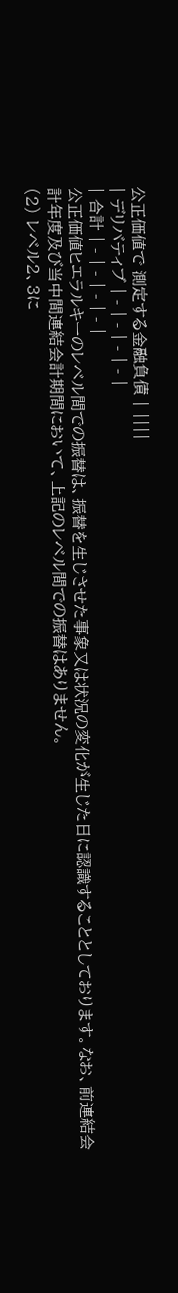公正価値で 測定する金融負債 | ||||
| デリバティブ | - | - | - | - |
| 合計 | - | - | - | - |
公正価値ヒエラルキーのレベル間での振替は、振替を生じさせた事象又は状況の変化が生じた日に認識することとしております。なお、前連結会計年度及び当中間連結会計期間において、上記のレベル間での振替はありません。
(2) レベル2、3に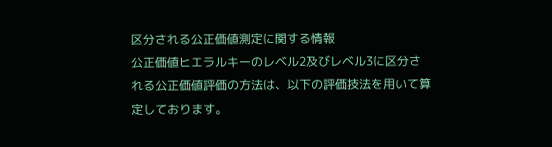区分される公正価値測定に関する情報
公正価値ヒエラルキーのレベル2及びレベル3に区分される公正価値評価の方法は、以下の評価技法を用いて算定しております。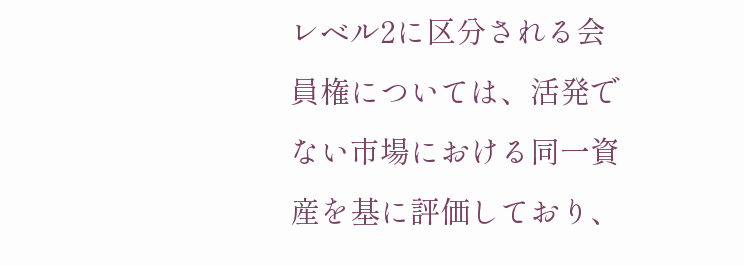レベル2に区分される会員権については、活発でない市場における同一資産を基に評価しており、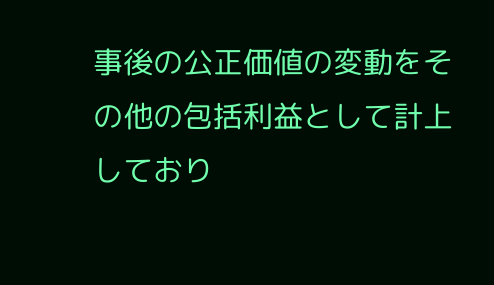事後の公正価値の変動をその他の包括利益として計上しており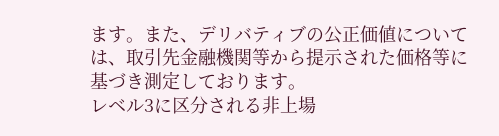ます。また、デリバティブの公正価値については、取引先金融機関等から提示された価格等に基づき測定しております。
レベル3に区分される非上場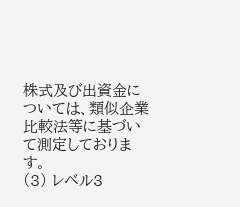株式及び出資金については、類似企業比較法等に基づいて測定しております。
(3) レベル3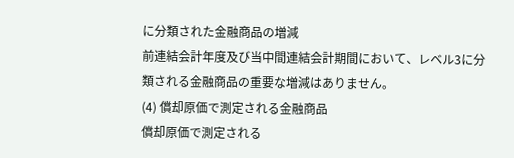に分類された金融商品の増減
前連結会計年度及び当中間連結会計期間において、レベル3に分類される金融商品の重要な増減はありません。
(4) 償却原価で測定される金融商品
償却原価で測定される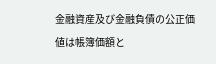金融資産及び金融負債の公正価値は帳簿価額と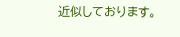近似しております。